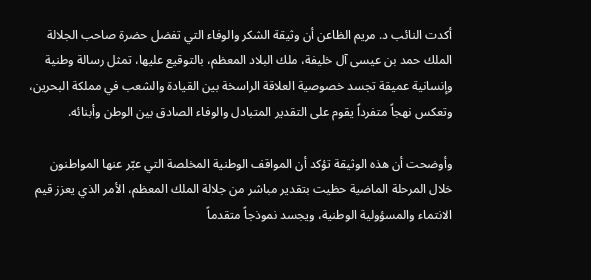أكدت النائب د. مريم الظاعن أن وثيقة الشكر والوفاء التي تفضل حضرة صاحب الجلالة الملك حمد بن عيسى آل خليفة، ملك البلاد المعظم، بالتوقيع عليها، تمثل رسالة وطنية وإنسانية عميقة تجسد خصوصية العلاقة الراسخة بين القيادة والشعب في مملكة البحرين، وتعكس نهجاً متفرداً يقوم على التقدير المتبادل والوفاء الصادق بين الوطن وأبنائه.

وأوضحت أن هذه الوثيقة تؤكد أن المواقف الوطنية المخلصة التي عبّر عنها المواطنون خلال المرحلة الماضية حظيت بتقدير مباشر من جلالة الملك المعظم، الأمر الذي يعزز قيم الانتماء والمسؤولية الوطنية، ويجسد نموذجاً متقدماً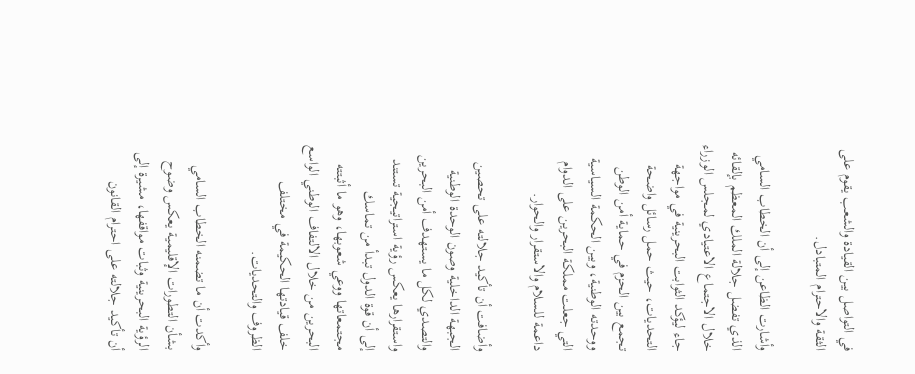في التواصل بين القيادة والشعب يقوم على الثقة والاحترام المتبادل.

وأشارت الظاعن إلى أن الخطاب السامي الذي تفضل جلالة الملك المعظم بإلقائه خلال الاجتماع الاعتيادي لمجلس الوزراء جاء ليؤكد الثوابت البحرينية في مواجهة التحديات، حيث حمل رسائل واضحة تجمع بين الحزم في حماية أمن الوطن ووحدته الوطنية، وبين الحكمة السياسية التي جعلت مملكة البحرين على الدوام داعمة للسلام والاستقرار والحوار.

وأضافت أن تأكيد جلالته على تحصين الجبهة الداخلية وصون الوحدة الوطنية والتصدي لكل ما يستهدف أمن البحرين واستقرارها يعكس رؤية استراتيجية تستند إلى أن قوة الدول تبدأ من تماسك مجتمعاتها ووعي شعوبها، وهو ما أثبتته البحرين من خلال الالتفاف الوطني الواسع خلف قيادتها الحكيمة في مختلف الظروف والتحديات.

وأكدت أن ما تضمنه الخطاب السامي بشأن التطورات الإقليمية يعكس وضوح الرؤية البحرينية وثبات مواقفها، مشيرة إلى أن تأكيد جلالته على احترام القانون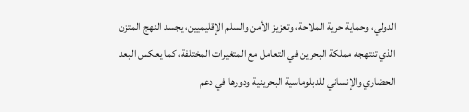الدولي، وحماية حرية الملاحة، وتعزيز الأمن والسلم الإقليميين، يجسد النهج المتزن الذي تنتهجه مملكة البحرين في التعامل مع المتغيرات المختلفة، كما يعكس البعد الحضاري والإنساني للدبلوماسية البحرينية ودورها في دعم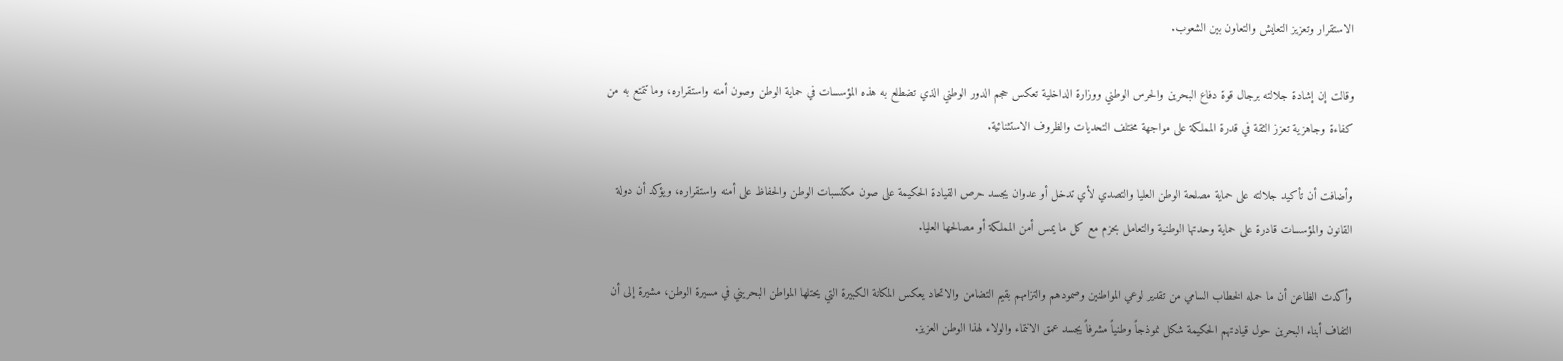الاستقرار وتعزيز التعايش والتعاون بين الشعوب.

وقالت إن إشادة جلالته برجال قوة دفاع البحرين والحرس الوطني ووزارة الداخلية تعكس حجم الدور الوطني الذي تضطلع به هذه المؤسسات في حماية الوطن وصون أمنه واستقراره، وما تتمتع به من كفاءة وجاهزية تعزز الثقة في قدرة المملكة على مواجهة مختلف التحديات والظروف الاستثنائية.

وأضافت أن تأكيد جلالته على حماية مصلحة الوطن العليا والتصدي لأي تدخل أو عدوان يجسد حرص القيادة الحكيمة على صون مكتسبات الوطن والحفاظ على أمنه واستقراره، ويؤكد أن دولة القانون والمؤسسات قادرة على حماية وحدتها الوطنية والتعامل بحزم مع كل ما يمس أمن المملكة أو مصالحها العليا.

وأكدت الظاعن أن ما حمله الخطاب السامي من تقدير لوعي المواطنين وصمودهم والتزامهم بقيم التضامن والاتحاد يعكس المكانة الكبيرة التي يحتلها المواطن البحريني في مسيرة الوطن، مشيرة إلى أن التفاف أبناء البحرين حول قيادتهم الحكيمة شكل نموذجاً وطنياً مشرفاً يجسد عمق الانتماء والولاء لهذا الوطن العزيز.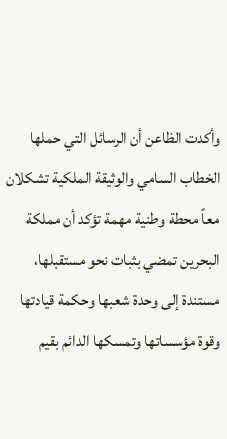وأكدت الظاعن أن الرسائل التي حملها الخطاب السامي والوثيقة الملكية تشكلان معاً محطة وطنية مهمة تؤكد أن مملكة البحرين تمضي بثبات نحو مستقبلها، مستندة إلى وحدة شعبها وحكمة قيادتها وقوة مؤسساتها وتمسكها الدائم بقيم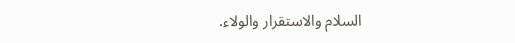السلام والاستقرار والولاء.